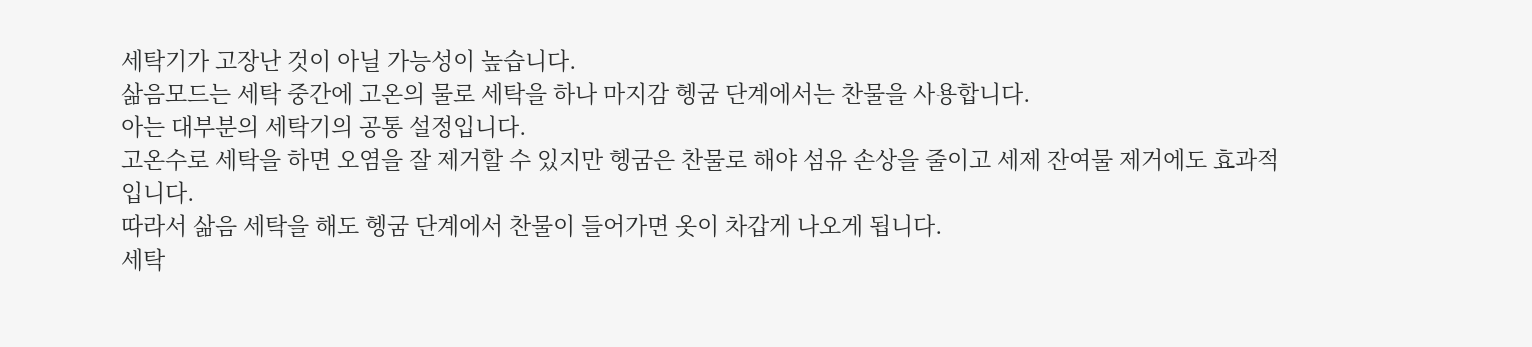세탁기가 고장난 것이 아닐 가능성이 높습니다.
삶음모드는 세탁 중간에 고온의 물로 세탁을 하나 마지감 헹굼 단계에서는 찬물을 사용합니다.
아는 대부분의 세탁기의 공통 설정입니다.
고온수로 세탁을 하면 오염을 잘 제거할 수 있지만 헹굼은 찬물로 해야 섬유 손상을 줄이고 세제 잔여물 제거에도 효과적입니다.
따라서 삶음 세탁을 해도 헹굼 단계에서 찬물이 들어가면 옷이 차갑게 나오게 됩니다.
세탁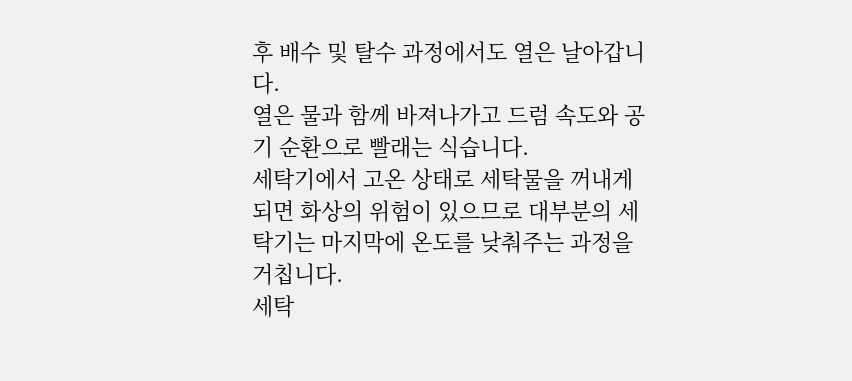후 배수 및 탈수 과정에서도 열은 날아갑니다.
열은 물과 함께 바져나가고 드럼 속도와 공기 순환으로 빨래는 식습니다.
세탁기에서 고온 상태로 세탁물을 꺼내게 되면 화상의 위험이 있으므로 대부분의 세탁기는 마지막에 온도를 낮춰주는 과정을 거칩니다.
세탁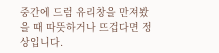중간에 드럼 유리창을 만져봤을 때 따뜻하거나 뜨겁다면 정상입니다.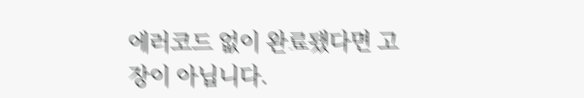에러코드 없이 완료됐다면 고장이 아닙니다.